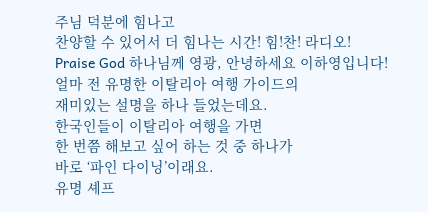주님 덕분에 힘나고
찬양할 수 있어서 더 힘나는 시간! 힘!찬! 라디오!
Praise God 하나님께 영광, 안녕하세요 이하영입니다!
얼마 전 유명한 이탈리아 여행 가이드의
재미있는 설명을 하나 들었는데요.
한국인들이 이탈리아 여행을 가면
한 번쯤 해보고 싶어 하는 것 중 하나가
바로 ‘파인 다이닝’이래요.
유명 셰프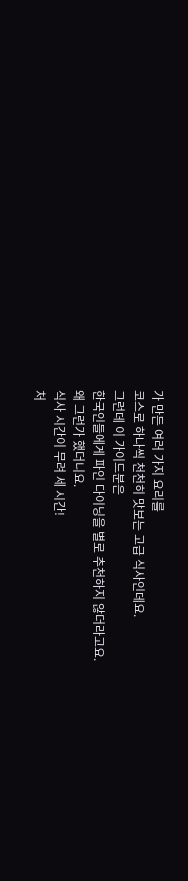가 만든 여러 가지 요리를
코스로 하나씩 천천히 맛보는 고급 식사인데요.
그런데 이 가이드분은
한국인들에게 파인 다이닝을 별로 추천하지 않더라고요.
왜 그런가 했더니요.
식사 시간이 무려 세 시간!
처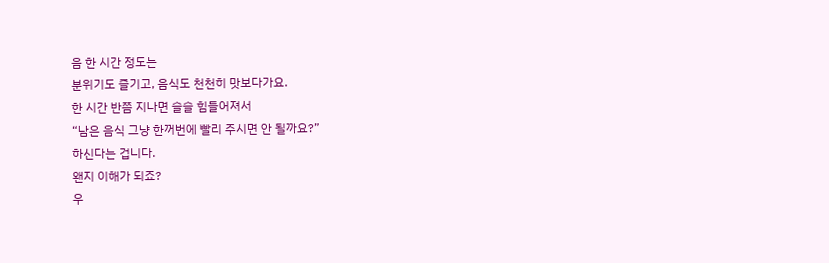음 한 시간 정도는
분위기도 즐기고, 음식도 천천히 맛보다가요.
한 시간 반쯤 지나면 슬슬 힘들어져서
“남은 음식 그냥 한꺼번에 빨리 주시면 안 될까요?”
하신다는 겁니다.
왠지 이해가 되죠?
우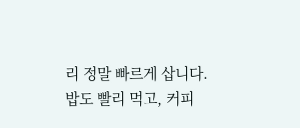리 정말 빠르게 삽니다.
밥도 빨리 먹고, 커피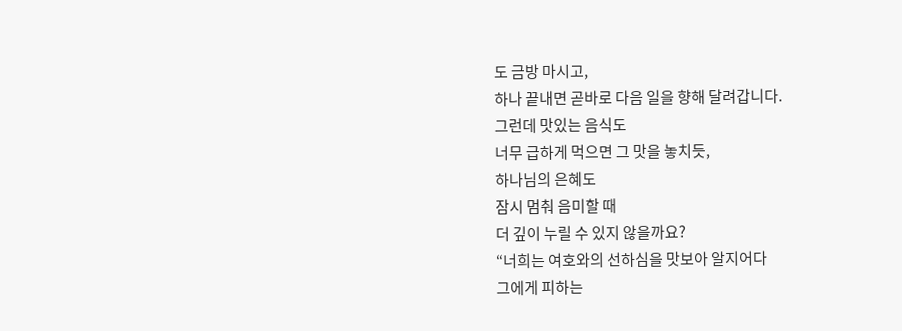도 금방 마시고,
하나 끝내면 곧바로 다음 일을 향해 달려갑니다.
그런데 맛있는 음식도
너무 급하게 먹으면 그 맛을 놓치듯,
하나님의 은혜도
잠시 멈춰 음미할 때
더 깊이 누릴 수 있지 않을까요?
“너희는 여호와의 선하심을 맛보아 알지어다
그에게 피하는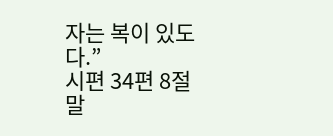자는 복이 있도다.”
시편 34편 8절 말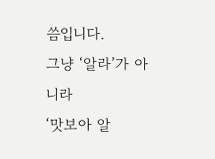씀입니다.
그냥 ‘알라’가 아니라
‘맛보아 알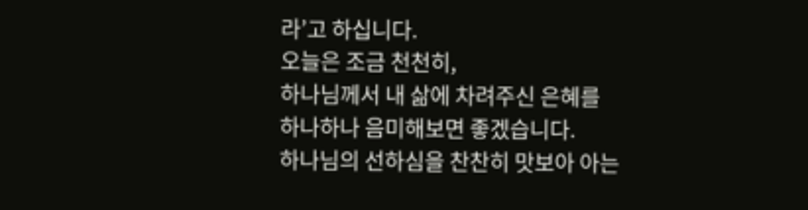라’고 하십니다.
오늘은 조금 천천히,
하나님께서 내 삶에 차려주신 은혜를
하나하나 음미해보면 좋겠습니다.
하나님의 선하심을 찬찬히 맛보아 아는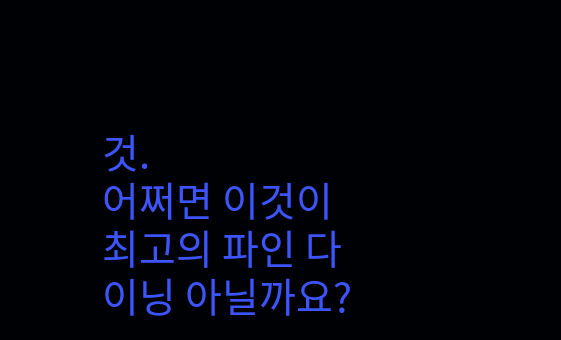것.
어쩌면 이것이 최고의 파인 다이닝 아닐까요?